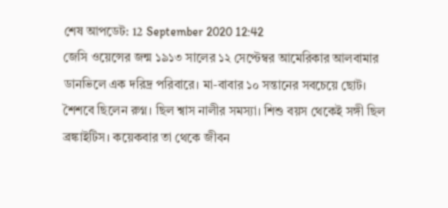শেষ আপডেট: 12 September 2020 12:42
জেসি ওয়েন্সের জন্ম ১৯১৩ সালের ১২ সেপ্টেম্বর আমেরিকার আলবামার ডানভিলে এক দরিদ্র পরিবারে। মা-বাবার ১০ সন্তানের সবচেয়ে ছোট। শৈশবে ছিলেন রুগ্ন। ছিল শ্বাস নালীর সমস্যা। শিশু বয়স থেকেই সঙ্গী ছিল ব্রঙ্কাইটিস। কয়েকবার তা থেকে জীবন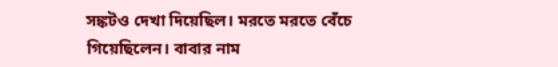সঙ্কটও দেখা দিয়েছিল। মরতে মরতে বেঁচে গিয়েছিলেন। বাবার নাম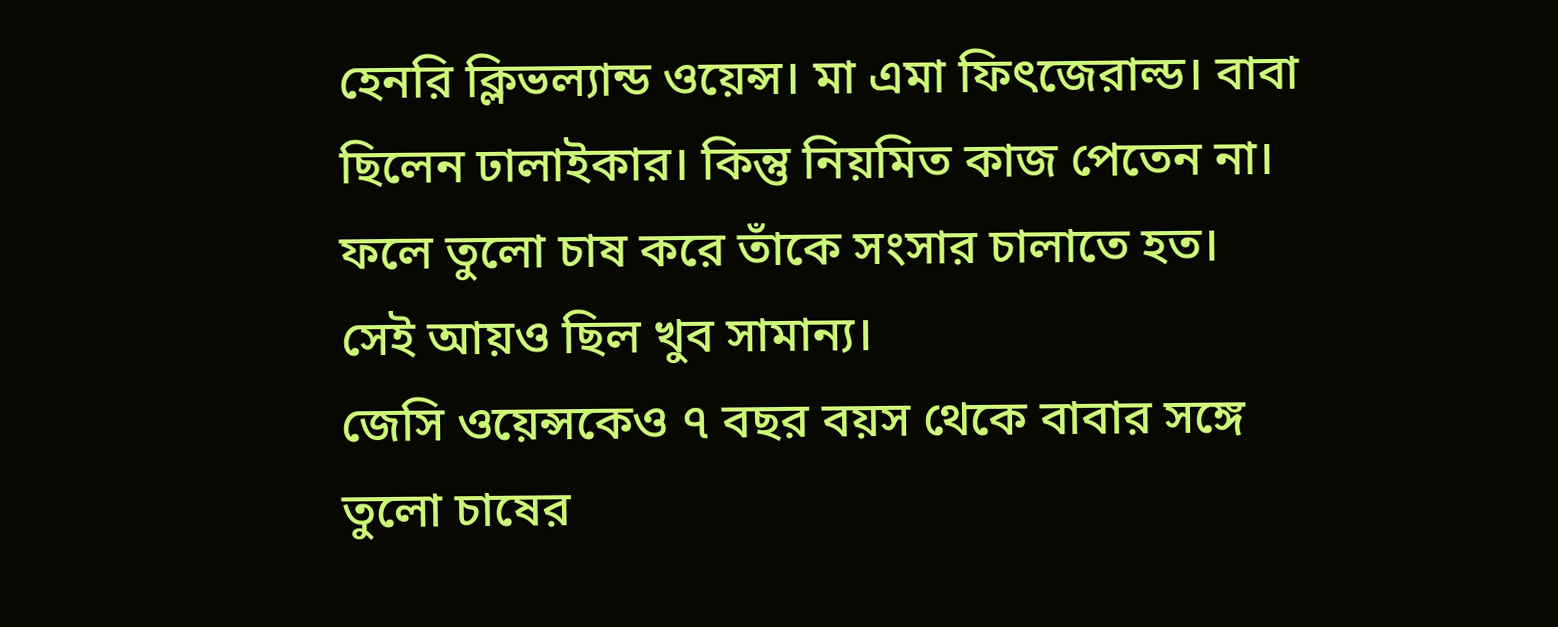হেনরি ক্লিভল্যান্ড ওয়েন্স। মা এমা ফিৎজেরাল্ড। বাবা ছিলেন ঢালাইকার। কিন্তু নিয়মিত কাজ পেতেন না। ফলে তুলো চাষ করে তাঁকে সংসার চালাতে হত। সেই আয়ও ছিল খুব সামান্য।
জেসি ওয়েন্সকেও ৭ বছর বয়স থেকে বাবার সঙ্গে তুলো চাষের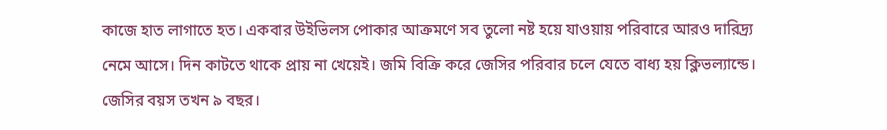কাজে হাত লাগাতে হত। একবার উইভিলস পোকার আক্রমণে সব তুলো নষ্ট হয়ে যাওয়ায় পরিবারে আরও দারিদ্র্য নেমে আসে। দিন কাটতে থাকে প্রায় না খেয়েই। জমি বিক্রি করে জেসির পরিবার চলে যেতে বাধ্য হয় ক্লিভল্যান্ডে। জেসির বয়স তখন ৯ বছর।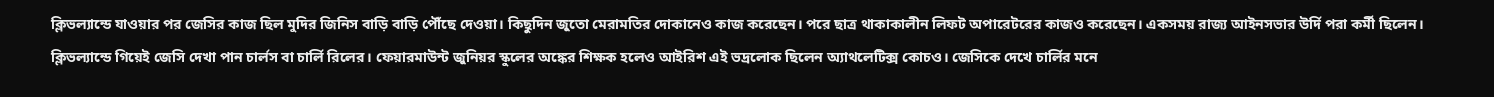ক্লিভল্যান্ডে যাওয়ার পর জেসির কাজ ছিল মুদির জিনিস বাড়ি বাড়ি পৌঁছে দেওয়া। কিছুদিন জুতো মেরামতির দোকানেও কাজ করেছেন। পরে ছাত্র থাকাকালীন লিফট অপারেটরের কাজও করেছেন। একসময় রাজ্য আইনসভার উর্দি পরা কর্মী ছিলেন।
ক্লিভল্যান্ডে গিয়েই জেসি দেখা পান চার্লস বা চার্লি রিলের। ফেয়ারমাউন্ট জুনিয়র স্কুলের অঙ্কের শিক্ষক হলেও আইরিশ এই ভদ্রলোক ছিলেন অ্যাথলেটিক্স কোচও। জেসিকে দেখে চার্লির মনে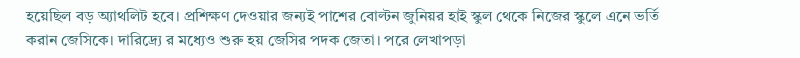হয়েছিল বড় অ্যাথলিট হবে। প্রশিক্ষণ দেওয়ার জন্যই পাশের বোল্টন জুনিয়র হাই স্কুল থেকে নিজের স্কুলে এনে ভর্তি করান জেসিকে। দারিদ্র্যে র মধ্যেও শুরু হয় জেসির পদক জেতা। পরে লেখাপড়া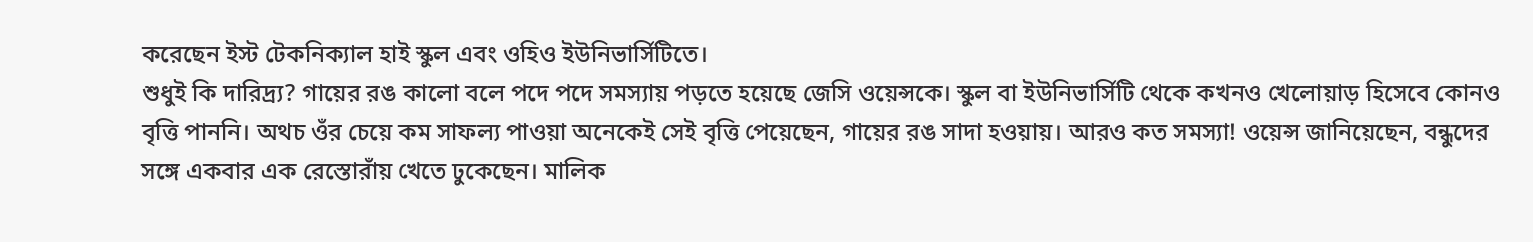করেছেন ইস্ট টেকনিক্যাল হাই স্কুল এবং ওহিও ইউনিভার্সিটিতে।
শুধুই কি দারিদ্র্য? গায়ের রঙ কালো বলে পদে পদে সমস্যায় পড়তে হয়েছে জেসি ওয়েন্সকে। স্কুল বা ইউনিভার্সিটি থেকে কখনও খেলোয়াড় হিসেবে কোনও বৃত্তি পাননি। অথচ ওঁর চেয়ে কম সাফল্য পাওয়া অনেকেই সেই বৃত্তি পেয়েছেন, গায়ের রঙ সাদা হওয়ায়। আরও কত সমস্যা! ওয়েন্স জানিয়েছেন, বন্ধুদের সঙ্গে একবার এক রেস্তোরাঁয় খেতে ঢুকেছেন। মালিক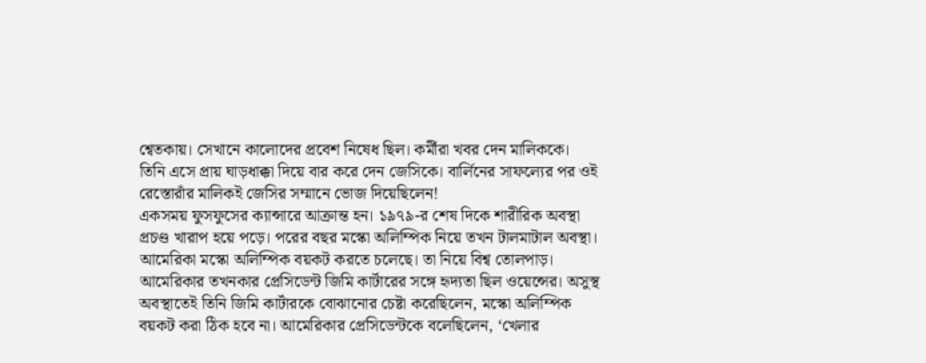শ্বেতকায়। সেখানে কালোদের প্রবেশ নিষেধ ছিল। কর্মীরা খবর দেন মালিককে। তিনি এসে প্রায় ঘাড়ধাক্কা দিয়ে বার করে দেন জেসিকে। বার্লিনের সাফল্যের পর ওই রেস্তোরাঁর মালিকই জেসির সম্মানে ভোজ দিয়েছিলেন!
একসময় ফুসফুসের ক্যান্সারে আক্রান্ত হন। ১৯৭৯-র শেষ দিকে শারীরিক অবস্থা প্রচণ্ড খারাপ হয়ে পড়ে। পরের বছর মস্কো অলিম্পিক নিয়ে তখন টালমাটাল অবস্থা। আমেরিকা মস্কো অলিম্পিক বয়কট করতে চলেছে। তা নিয়ে বিশ্ব তোলপাড়। আমেরিকার তখনকার প্রেসিডেন্ট জিমি কার্টারের সঙ্গে হৃদ্যতা ছিল ওয়েন্সের। অসুস্থ অবস্থাতেই তিনি জিমি কার্টারকে বোঝানোর চেষ্টা করেছিলেন, মস্কো অলিম্পিক বয়কট করা ঠিক হবে না। আমেরিকার প্রেসিডেন্টকে বলেছিলেন, ‘খেলার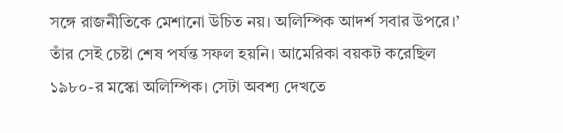সঙ্গে রাজনীতিকে মেশানো উচিত নয়। অলিম্পিক আদর্শ সবার উপরে।’ তাঁর সেই চেষ্টা শেষ পর্যন্ত সফল হয়নি। আমেরিকা বয়কট করেছিল ১৯৮০-র মস্কো অলিম্পিক। সেটা অবশ্য দেখতে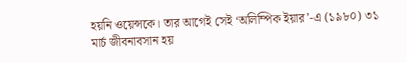হয়নি ওয়েন্সকে। তার আগেই সেই ‘অলিম্পিক ইয়ার’-এ (১৯৮০) ৩১ মার্চ জীবনাবসান হয়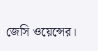জেসি ওয়েন্সের।